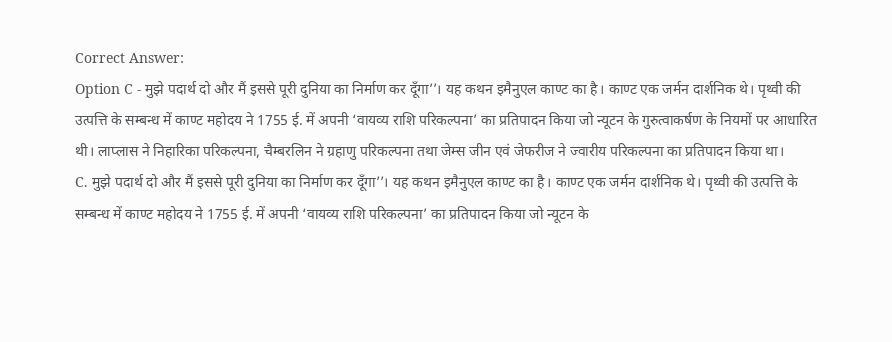Correct Answer:
Option C - मुझे पदार्थ दो और मैं इससे पूरी दुनिया का निर्माण कर दूँगा’’। यह कथन इमैनुएल काण्ट का है। काण्ट एक जर्मन दार्शनिक थे। पृथ्वी की उत्पत्ति के सम्बन्ध में काण्ट महोदय ने 1755 ई. में अपनी ‘वायव्य राशि परिकल्पना’ का प्रतिपादन किया जो न्यूटन के गुरुत्वाकर्षण के नियमों पर आधारित थी। लाप्लास ने निहारिका परिकल्पना, चैम्बरलिन ने ग्रहाणु परिकल्पना तथा जेम्स जीन एवं जेफरीज ने ज्वारीय परिकल्पना का प्रतिपादन किया था।
C. मुझे पदार्थ दो और मैं इससे पूरी दुनिया का निर्माण कर दूँगा’’। यह कथन इमैनुएल काण्ट का है। काण्ट एक जर्मन दार्शनिक थे। पृथ्वी की उत्पत्ति के सम्बन्ध में काण्ट महोदय ने 1755 ई. में अपनी ‘वायव्य राशि परिकल्पना’ का प्रतिपादन किया जो न्यूटन के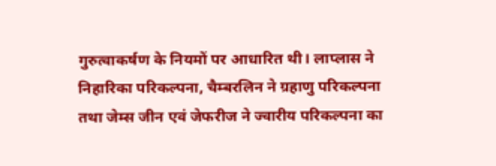गुरुत्वाकर्षण के नियमों पर आधारित थी। लाप्लास ने निहारिका परिकल्पना, चैम्बरलिन ने ग्रहाणु परिकल्पना तथा जेम्स जीन एवं जेफरीज ने ज्वारीय परिकल्पना का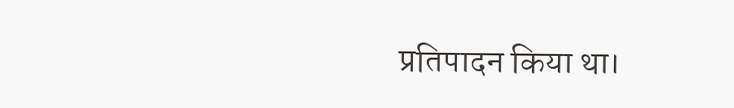प्रतिपादन किया था।